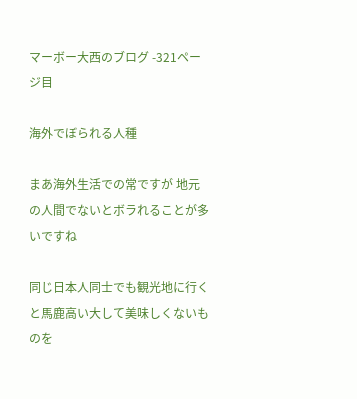マーボー大西のブログ -321ページ目

海外でぼられる人種

まあ海外生活での常ですが 地元の人間でないとボラれることが多いですね

同じ日本人同士でも観光地に行くと馬鹿高い大して美味しくないものを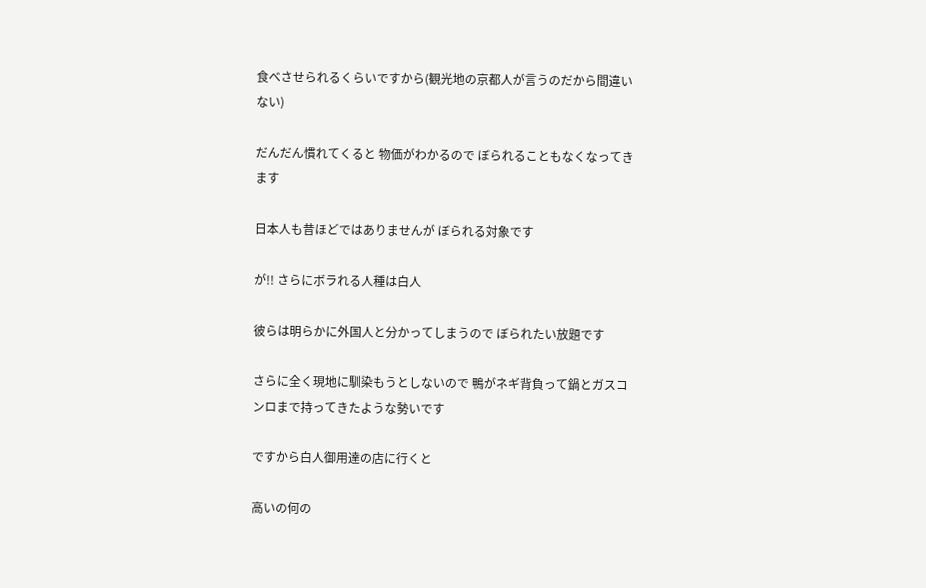食べさせられるくらいですから(観光地の京都人が言うのだから間違いない)

だんだん慣れてくると 物価がわかるので ぼられることもなくなってきます

日本人も昔ほどではありませんが ぼられる対象です

が!! さらにボラれる人種は白人

彼らは明らかに外国人と分かってしまうので ぼられたい放題です

さらに全く現地に馴染もうとしないので 鴨がネギ背負って鍋とガスコンロまで持ってきたような勢いです

ですから白人御用達の店に行くと

高いの何の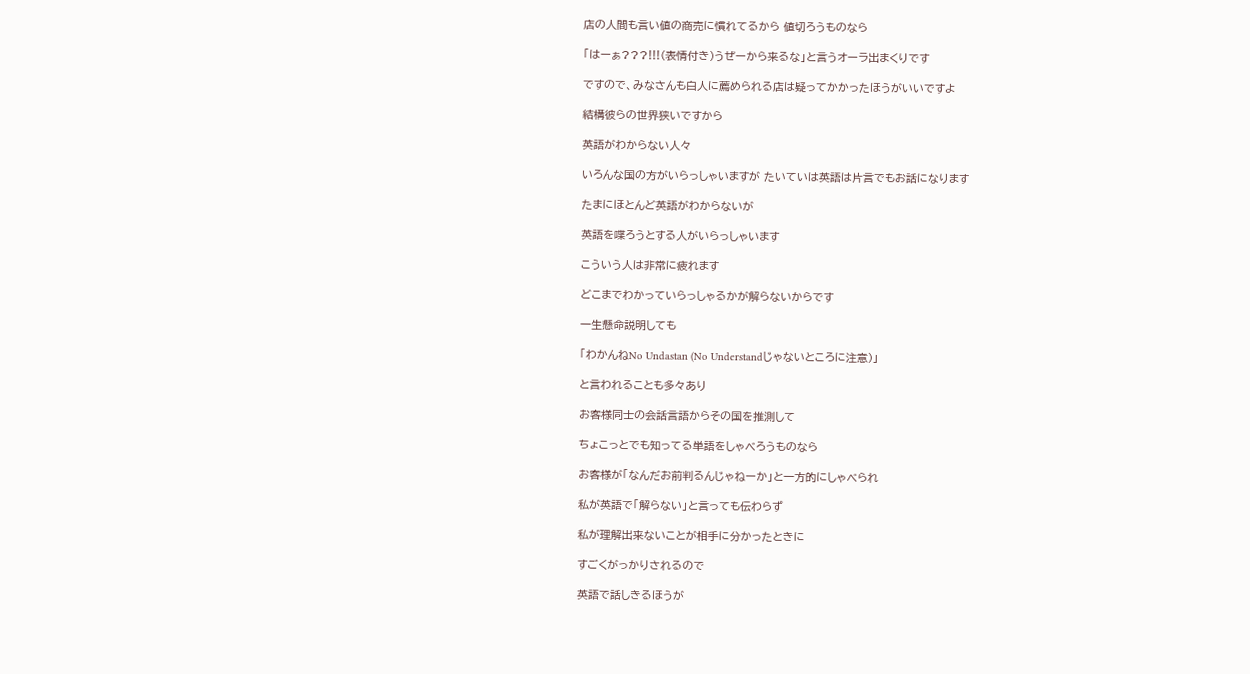店の人間も言い値の商売に慣れてるから 値切ろうものなら

「はーぁ???!!!(表情付き)うぜーから来るな」と言うオーラ出まくりです

ですので、みなさんも白人に薦められる店は疑ってかかったほうがいいですよ

結構彼らの世界狭いですから

英語がわからない人々

いろんな国の方がいらっしゃいますが たいていは英語は片言でもお話になります

たまにほとんど英語がわからないが

英語を喋ろうとする人がいらっしゃいます

こういう人は非常に疲れます

どこまでわかっていらっしゃるかが解らないからです

一生懸命説明しても

「わかんねNo Undastan (No Understandじゃないところに注意)」

と言われることも多々あり

お客様同士の会話言語からその国を推測して

ちょこっとでも知ってる単語をしゃべろうものなら

お客様が「なんだお前判るんじゃねーか」と一方的にしゃべられ

私が英語で「解らない」と言っても伝わらず

私が理解出来ないことが相手に分かったときに

すごくがっかりされるので

英語で話しきるほうが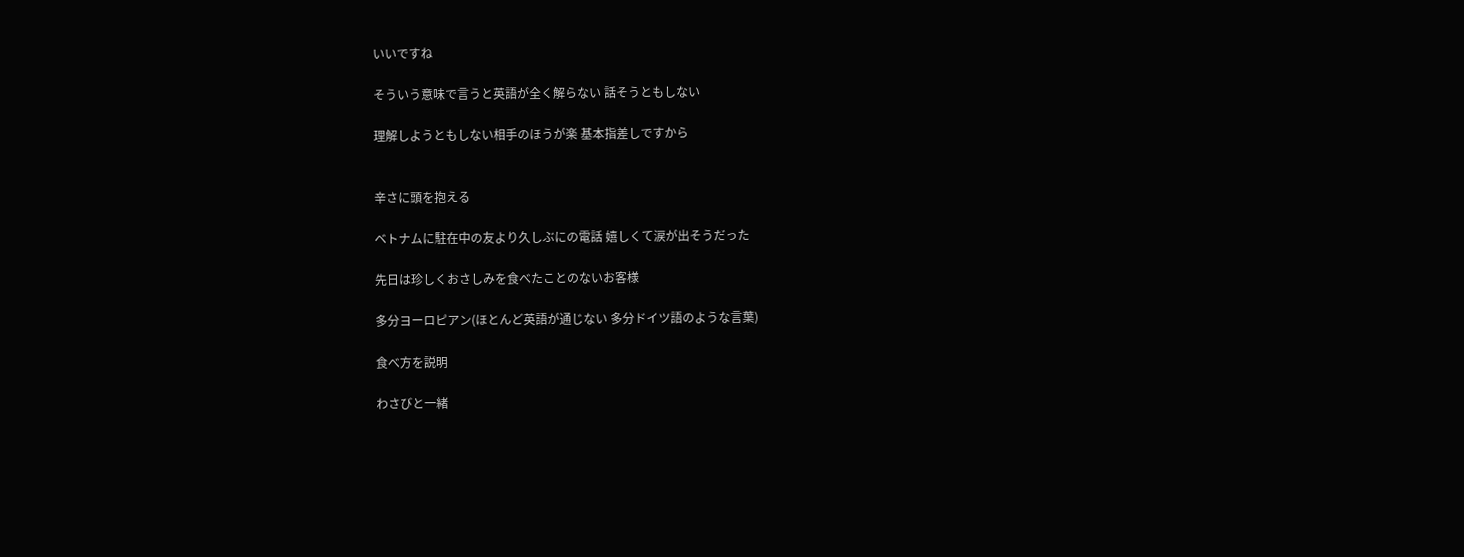いいですね

そういう意味で言うと英語が全く解らない 話そうともしない

理解しようともしない相手のほうが楽 基本指差しですから


辛さに頭を抱える

ベトナムに駐在中の友より久しぶにの電話 嬉しくて涙が出そうだった

先日は珍しくおさしみを食べたことのないお客様

多分ヨーロピアン(ほとんど英語が通じない 多分ドイツ語のような言葉)

食べ方を説明

わさびと一緒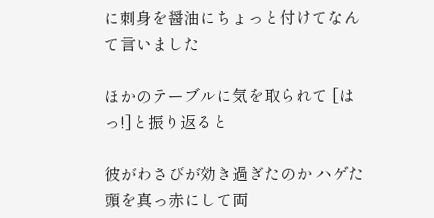に刺身を醤油にちょっと付けてなんて言いました

ほかのテーブルに気を取られて [はっ!]と振り返ると

彼がわさびが効き過ぎたのか ハゲた頭を真っ赤にして両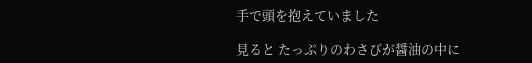手で頭を抱えていました

見ると たっぷりのわさびが醤油の中に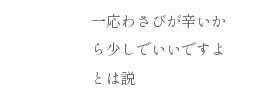一応わさびが辛いから少しでいいですよとは説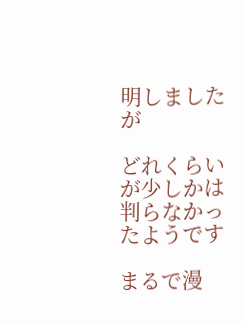明しましたが

どれくらいが少しかは判らなかったようです

まるで漫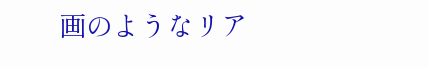画のようなリア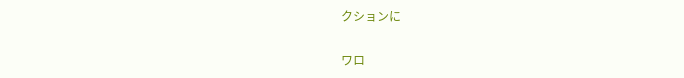クションに

ワロ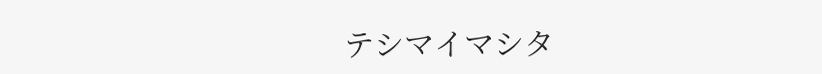テシマイマシタ